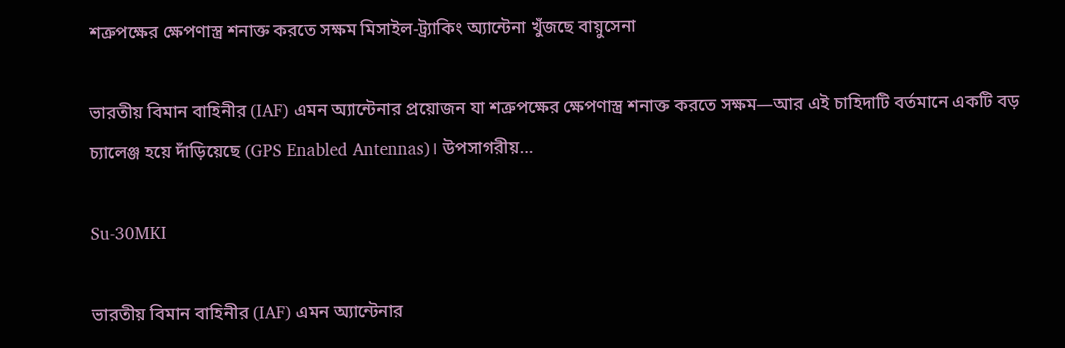শত্রুপক্ষের ক্ষেপণাস্ত্র শনাক্ত করতে সক্ষম মিসাইল-ট্র্যাকিং অ্যান্টেনা খুঁজছে বায়ুসেনা

ভারতীয় বিমান বাহিনীর (IAF) এমন অ্যান্টেনার প্রয়োজন যা শত্রুপক্ষের ক্ষেপণাস্ত্র শনাক্ত করতে সক্ষম—আর এই চাহিদাটি বর্তমানে একটি বড় চ্যালেঞ্জ হয়ে দাঁড়িয়েছে (GPS Enabled Antennas)। উপসাগরীয়…

Su-30MKI

ভারতীয় বিমান বাহিনীর (IAF) এমন অ্যান্টেনার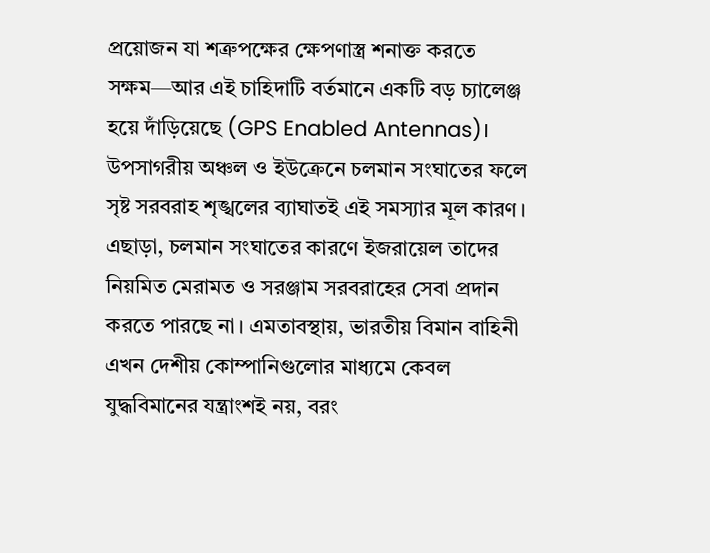প্রয়োজন যা শত্রুপক্ষের ক্ষেপণাস্ত্র শনাক্ত করতে সক্ষম—আর এই চাহিদাটি বর্তমানে একটি বড় চ্যালেঞ্জ হয়ে দাঁড়িয়েছে (GPS Enabled Antennas)। উপসাগরীয় অঞ্চল ও ইউক্রেনে চলমান সংঘাতের ফলে সৃষ্ট সরবরাহ শৃঙ্খলের ব্যাঘাতই এই সমস্যার মূল কারণ। এছাড়া, চলমান সংঘাতের কারণে ইজরায়েল তাদের নিয়মিত মেরামত ও সরঞ্জাম সরবরাহের সেবা প্রদান করতে পারছে না। এমতাবস্থায়, ভারতীয় বিমান বাহিনী এখন দেশীয় কোম্পানিগুলোর মাধ্যমে কেবল যুদ্ধবিমানের যন্ত্রাংশই নয়, বরং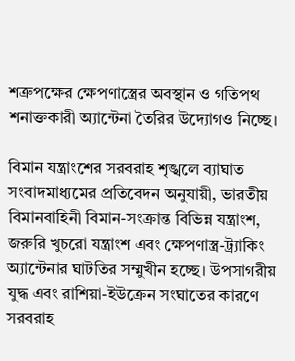শত্রুপক্ষের ক্ষেপণাস্ত্রের অবস্থান ও গতিপথ শনাক্তকারী অ্যান্টেনা তৈরির উদ্যোগও নিচ্ছে।

বিমান যন্ত্রাংশের সরবরাহ শৃঙ্খলে ব্যাঘাত
সংবাদমাধ্যমের প্রতিবেদন অনুযায়ী, ভারতীয় বিমানবাহিনী বিমান-সংক্রান্ত বিভিন্ন যন্ত্রাংশ, জরুরি খুচরো যন্ত্রাংশ এবং ক্ষেপণাস্ত্র-ট্র্যাকিং অ্যান্টেনার ঘাটতির সম্মুখীন হচ্ছে। উপসাগরীয় যুদ্ধ এবং রাশিয়া-ইউক্রেন সংঘাতের কারণে সরবরাহ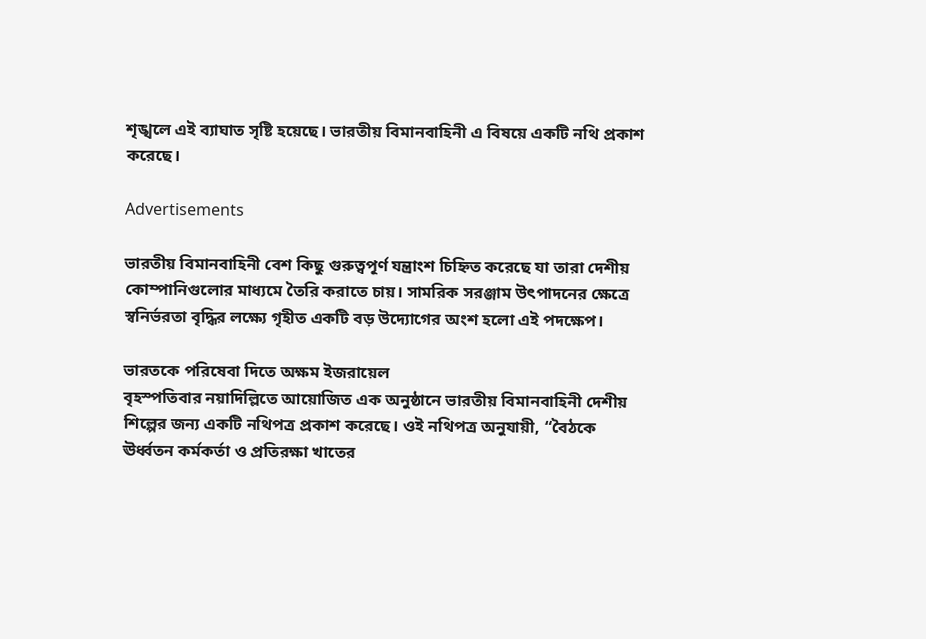শৃঙ্খলে এই ব্যাঘাত সৃষ্টি হয়েছে। ভারতীয় বিমানবাহিনী এ বিষয়ে একটি নথি প্রকাশ করেছে।

Advertisements

ভারতীয় বিমানবাহিনী বেশ কিছু গুরুত্বপূর্ণ যন্ত্রাংশ চিহ্নিত করেছে যা তারা দেশীয় কোম্পানিগুলোর মাধ্যমে তৈরি করাতে চায়। সামরিক সরঞ্জাম উৎপাদনের ক্ষেত্রে স্বনির্ভরতা বৃদ্ধির লক্ষ্যে গৃহীত একটি বড় উদ্যোগের অংশ হলো এই পদক্ষেপ।

ভারতকে পরিষেবা দিতে অক্ষম ইজরায়েল
বৃহস্পতিবার নয়াদিল্লিতে আয়োজিত এক অনুষ্ঠানে ভারতীয় বিমানবাহিনী দেশীয় শিল্পের জন্য একটি নথিপত্র প্রকাশ করেছে। ওই নথিপত্র অনুযায়ী, “বৈঠকে ঊর্ধ্বতন কর্মকর্তা ও প্রতিরক্ষা খাতের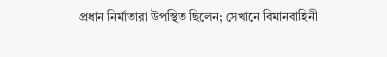প্রধান নির্মাতারা উপস্থিত ছিলেন; সেখানে বিমানবাহিনী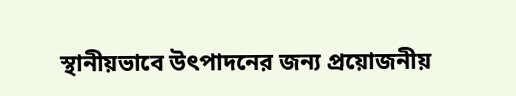স্থানীয়ভাবে উৎপাদনের জন্য প্রয়োজনীয়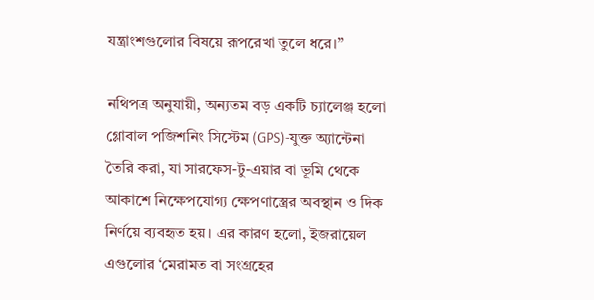যন্ত্রাংশগুলোর বিষয়ে রূপরেখা তুলে ধরে।”

নথিপত্র অনুযায়ী, অন্যতম বড় একটি চ্যালেঞ্জ হলো গ্লোবাল পজিশনিং সিস্টেম (GPS)-যুক্ত অ্যান্টেনা তৈরি করা, যা সারফেস-টু-এয়ার বা ভূমি থেকে আকাশে নিক্ষেপযোগ্য ক্ষেপণাস্ত্রের অবস্থান ও দিক নির্ণয়ে ব্যবহৃত হয়। এর কারণ হলো, ইজরায়েল এগুলোর ‘মেরামত বা সংগ্রহের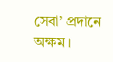সেবা’ প্রদানে অক্ষম।